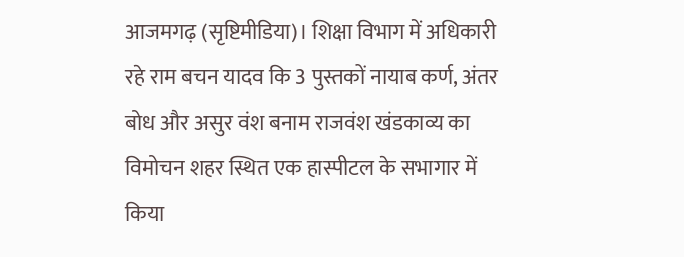आजमगढ़ (सृष्टिमीडिया)। शिक्षा विभाग में अधिकारी रहे राम बचन यादव कि 3 पुस्तकों नायाब कर्ण, अंतर बोध और असुर वंश बनाम राजवंश खंडकाव्य का विमोचन शहर स्थित एक हास्पीटल के सभागार में किया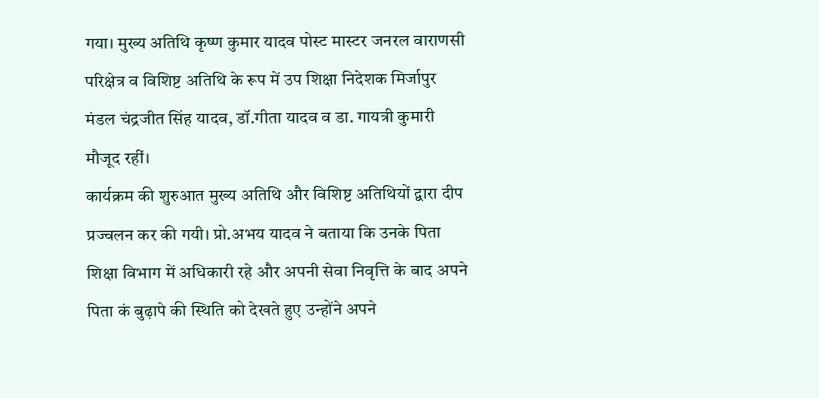गया। मुख्य अतिथि कृष्ण कुमार यादव पोस्ट मास्टर जनरल वाराणसी परिक्षेत्र व विशिष्ट अतिथि के रूप में उप शिक्षा निदेशक मिर्जापुर मंडल चंद्रजीत सिंह यादव, डॉ.गीता यादव व डा. गायत्री कुमारी मौजूद रहीं।
कार्यक्रम की शुरुआत मुख्य अतिथि और विशिष्ट अतिथियों द्वारा दीप प्रज्वलन कर की गयी। प्रो.अभय यादव ने बताया कि उनके पिता शिक्षा विभाग में अधिकारी रहे और अपनी सेवा निवृत्ति के बाद अपने पिता कं बुढ़ापे की स्थिति को देखते हुए उन्होंने अपने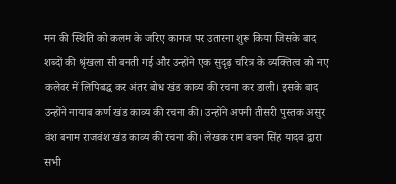मन की स्थिति को कलम के जरिए कागज पर उतारना शुरू किया जिसके बाद शब्दों की श्रृंखला सी बनती गई और उन्होंने एक सुदृढ़ चरित्र के व्यक्तित्व को नए कलेवर में लिपिबद्ध कर अंतर बोध खंड काव्य की रचना कर डाली। इसके बाद उन्होंने नायाब कर्ण खंड काव्य की रचना की। उन्होंने अपनी तीसरी पुस्तक असुर वंश बनाम राजवंश खंड काव्य की रचना की। लेखक राम बचन सिंह यादव द्वारा सभी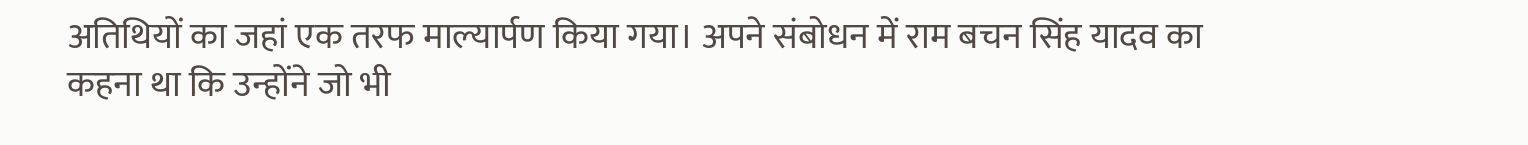अतिथियों का जहां एक तरफ माल्यार्पण किया गया। अपने संबोधन में राम बचन सिंह यादव का कहना था कि उन्होंने जो भी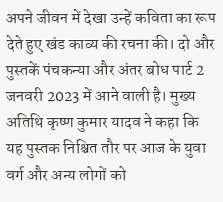अपने जीवन में देखा उन्हें कविता का रूप देते हुए खंड काव्य की रचना की। दो और पुस्तकें पंचकन्या और अंतर बोध पार्ट 2 जनवरी 2023 में आने वाली है। मुख्य अतिथि कृष्ण कुमार यादव ने कहा कि यह पुस्तक निश्चित तौर पर आज के युवा वर्ग और अन्य लोगों को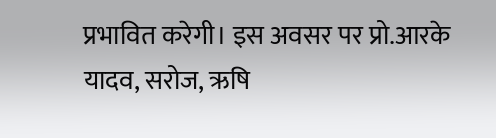प्रभावित करेगी। इस अवसर पर प्रो.आरके यादव, सरोज, ऋषि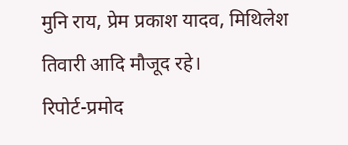मुनि राय, प्रेम प्रकाश यादव, मिथिलेश तिवारी आदि मौजूद रहे।
रिपोर्ट-प्रमोद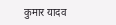कुमार यादव